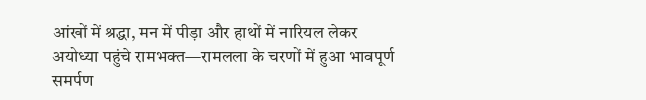आंखों में श्रद्धा, मन में पीड़ा और हाथों में नारियल लेकर अयोध्या पहुंचे रामभक्त—रामलला के चरणों में हुआ भावपूर्ण समर्पण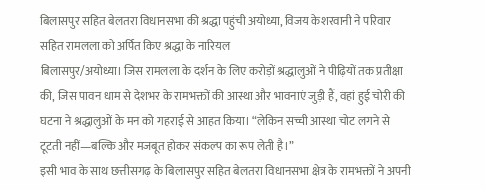बिलासपुर सहित बेलतरा विधानसभा की श्रद्धा पहुंची अयोध्या, विजय केशरवानी ने परिवार सहित रामलला को अर्पित किए श्रद्धा के नारियल
बिलासपुर/अयोध्या। जिस रामलला के दर्शन के लिए करोड़ों श्रद्धालुओं ने पीढ़ियों तक प्रतीक्षा की, जिस पावन धाम से देशभर के रामभक्तों की आस्था और भावनाएं जुड़ी हैं, वहां हुई चोरी की घटना ने श्रद्धालुओं के मन को गहराई से आहत किया। “लेकिन सच्ची आस्था चोट लगने से टूटती नहीं—बल्कि और मजबूत होकर संकल्प का रूप लेती है।”
इसी भाव के साथ छत्तीसगढ़ के बिलासपुर सहित बेलतरा विधानसभा क्षेत्र के रामभक्तों ने अपनी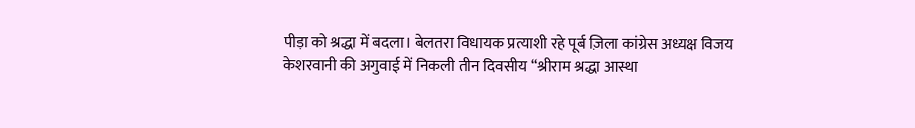पीड़ा को श्रद्धा में बदला। बेलतरा विधायक प्रत्याशी रहे पूर्ब ज़िला कांग्रेस अध्यक्ष विजय केशरवानी की अगुवाई में निकली तीन दिवसीय “श्रीराम श्रद्धा आस्था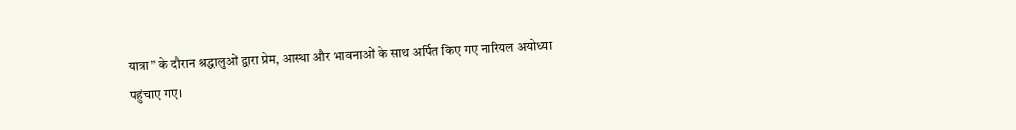यात्रा” के दौरान श्रद्धालुओं द्वारा प्रेम, आस्था और भावनाओं के साथ अर्पित किए गए नारियल अयोध्या पहुंचाए गए।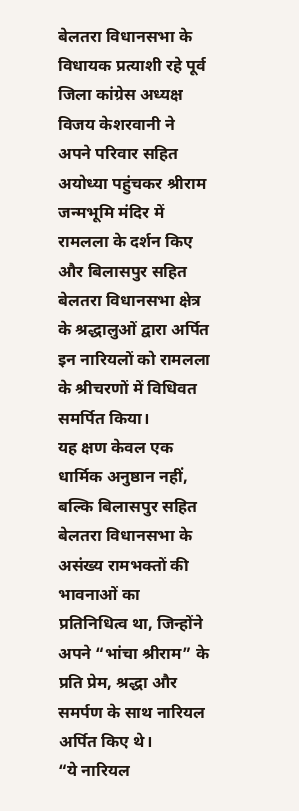बेलतरा विधानसभा के
विधायक प्रत्याशी रहे पूर्व जिला कांग्रेस अध्यक्ष विजय केशरवानी ने अपने परिवार सहित अयोध्या पहुंचकर श्रीराम जन्मभूमि मंदिर में रामलला के दर्शन किए और बिलासपुर सहित बेलतरा विधानसभा क्षेत्र के श्रद्धालुओं द्वारा अर्पित इन नारियलों को रामलला के श्रीचरणों में विधिवत समर्पित किया।
यह क्षण केवल एक धार्मिक अनुष्ठान नहीं, बल्कि बिलासपुर सहित बेलतरा विधानसभा के असंख्य रामभक्तों की भावनाओं का प्रतिनिधित्व था, जिन्होंने अपने “भांचा श्रीराम” के प्रति प्रेम, श्रद्धा और समर्पण के साथ नारियल अर्पित किए थे।
“ये नारियल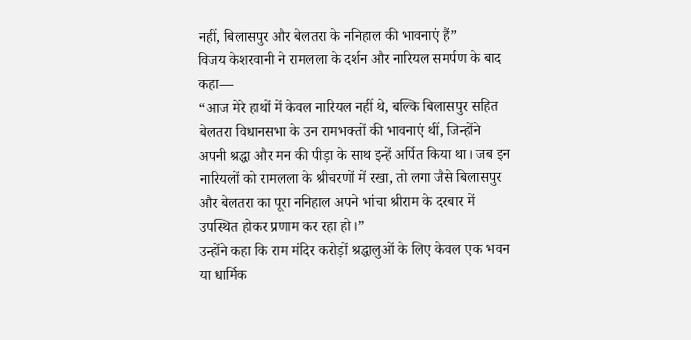नहीं, बिलासपुर और बेलतरा के ननिहाल की भावनाएं हैं”
विजय केशरवानी ने रामलला के दर्शन और नारियल समर्पण के बाद कहा—
“आज मेरे हाथों में केवल नारियल नहीं थे, बल्कि बिलासपुर सहित बेलतरा विधानसभा के उन रामभक्तों की भावनाएं थीं, जिन्होंने अपनी श्रद्धा और मन की पीड़ा के साथ इन्हें अर्पित किया था। जब इन नारियलों को रामलला के श्रीचरणों में रखा, तो लगा जैसे बिलासपुर और बेलतरा का पूरा ननिहाल अपने भांचा श्रीराम के दरबार में उपस्थित होकर प्रणाम कर रहा हो।”
उन्होंने कहा कि राम मंदिर करोड़ों श्रद्धालुओं के लिए केवल एक भवन या धार्मिक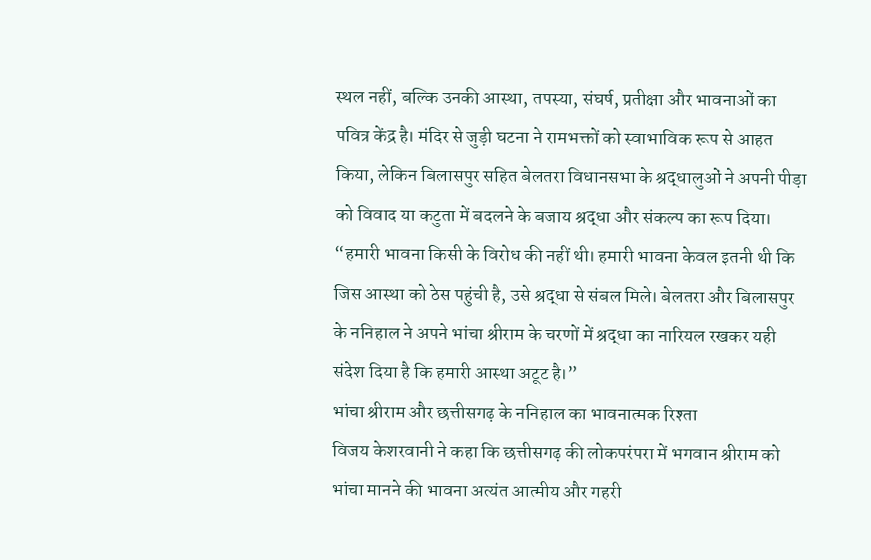स्थल नहीं, बल्कि उनकी आस्था, तपस्या, संघर्ष, प्रतीक्षा और भावनाओं का पवित्र केंद्र है। मंदिर से जुड़ी घटना ने रामभक्तों को स्वाभाविक रूप से आहत किया, लेकिन बिलासपुर सहित बेलतरा विधानसभा के श्रद्धालुओं ने अपनी पीड़ा को विवाद या कटुता में बदलने के बजाय श्रद्धा और संकल्प का रूप दिया।
“हमारी भावना किसी के विरोध की नहीं थी। हमारी भावना केवल इतनी थी कि जिस आस्था को ठेस पहुंची है, उसे श्रद्धा से संबल मिले। बेलतरा और बिलासपुर के ननिहाल ने अपने भांचा श्रीराम के चरणों में श्रद्धा का नारियल रखकर यही संदेश दिया है कि हमारी आस्था अटूट है।”
भांचा श्रीराम और छत्तीसगढ़ के ननिहाल का भावनात्मक रिश्ता
विजय केशरवानी ने कहा कि छत्तीसगढ़ की लोकपरंपरा में भगवान श्रीराम को भांचा मानने की भावना अत्यंत आत्मीय और गहरी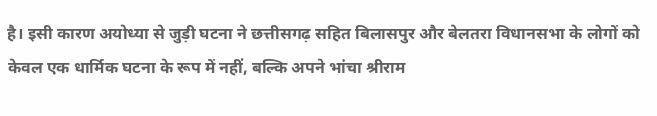है। इसी कारण अयोध्या से जुड़ी घटना ने छत्तीसगढ़ सहित बिलासपुर और बेलतरा विधानसभा के लोगों को केवल एक धार्मिक घटना के रूप में नहीं, बल्कि अपने भांचा श्रीराम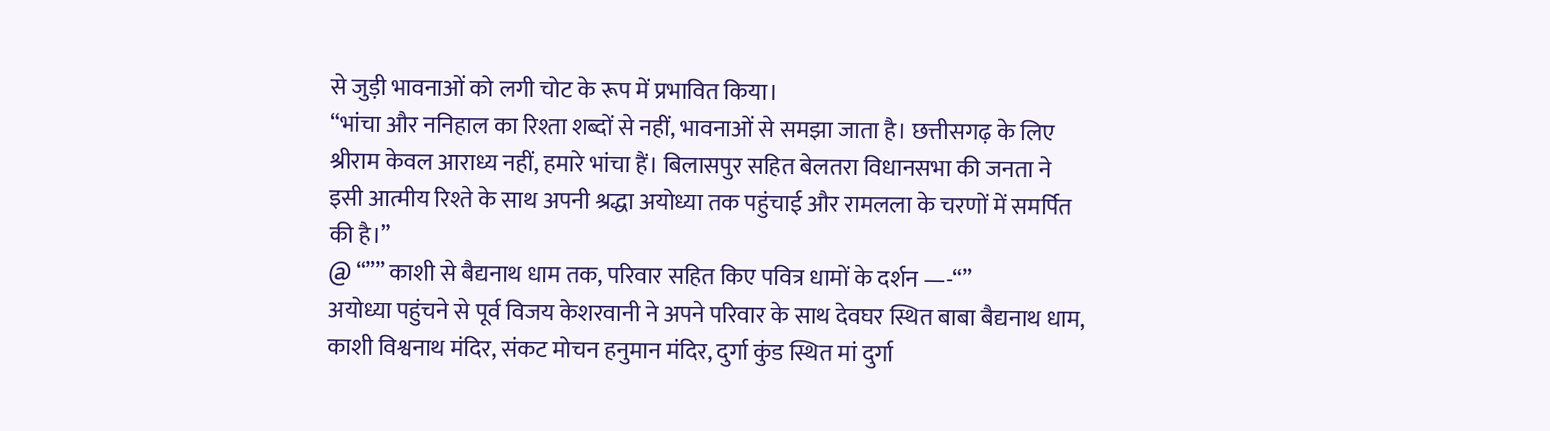से जुड़ी भावनाओं को लगी चोट के रूप में प्रभावित किया।
“भांचा और ननिहाल का रिश्ता शब्दों से नहीं, भावनाओं से समझा जाता है। छत्तीसगढ़ के लिए श्रीराम केवल आराध्य नहीं, हमारे भांचा हैं। बिलासपुर सहित बेलतरा विधानसभा की जनता ने इसी आत्मीय रिश्ते के साथ अपनी श्रद्धा अयोध्या तक पहुंचाई और रामलला के चरणों में समर्पित की है।”
@ “”” काशी से बैद्यनाथ धाम तक, परिवार सहित किए पवित्र धामों के दर्शन —-“”
अयोध्या पहुंचने से पूर्व विजय केशरवानी ने अपने परिवार के साथ देवघर स्थित बाबा बैद्यनाथ धाम, काशी विश्वनाथ मंदिर, संकट मोचन हनुमान मंदिर, दुर्गा कुंड स्थित मां दुर्गा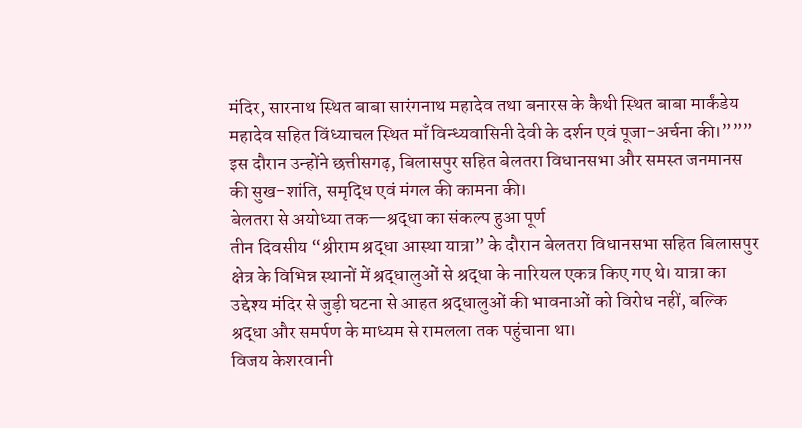मंदिर, सारनाथ स्थित बाबा सारंगनाथ महादेव तथा बनारस के कैथी स्थित बाबा मार्कंडेय महादेव सहित विंध्याचल स्थित माँ विन्ध्यवासिनी देवी के दर्शन एवं पूजा-अर्चना की।”””
इस दौरान उन्होंने छत्तीसगढ़, बिलासपुर सहित बेलतरा विधानसभा और समस्त जनमानस की सुख-शांति, समृद्धि एवं मंगल की कामना की।
बेलतरा से अयोध्या तक—श्रद्धा का संकल्प हुआ पूर्ण
तीन दिवसीय “श्रीराम श्रद्धा आस्था यात्रा” के दौरान बेलतरा विधानसभा सहित बिलासपुर क्षेत्र के विभिन्न स्थानों में श्रद्धालुओं से श्रद्धा के नारियल एकत्र किए गए थे। यात्रा का उद्देश्य मंदिर से जुड़ी घटना से आहत श्रद्धालुओं की भावनाओं को विरोध नहीं, बल्कि श्रद्धा और समर्पण के माध्यम से रामलला तक पहुंचाना था।
विजय केशरवानी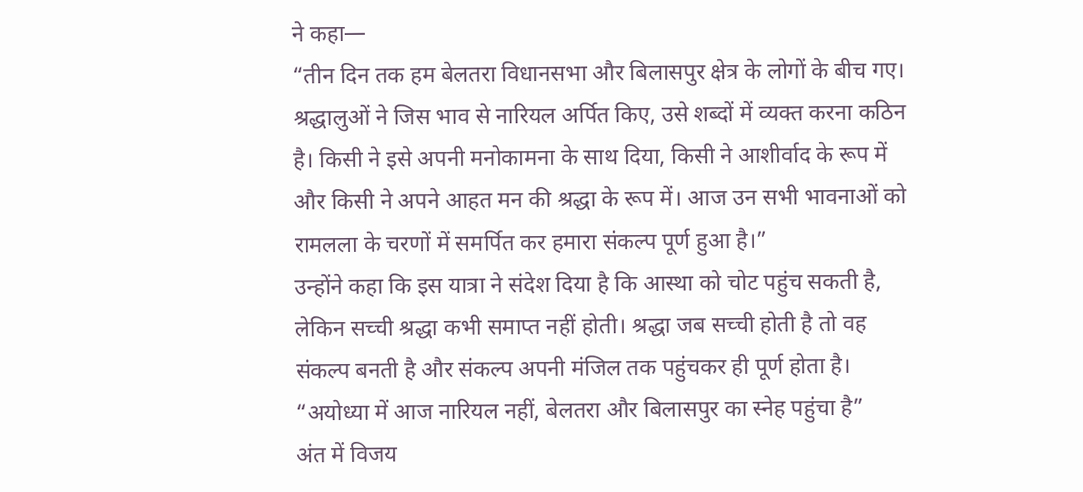ने कहा—
“तीन दिन तक हम बेलतरा विधानसभा और बिलासपुर क्षेत्र के लोगों के बीच गए। श्रद्धालुओं ने जिस भाव से नारियल अर्पित किए, उसे शब्दों में व्यक्त करना कठिन है। किसी ने इसे अपनी मनोकामना के साथ दिया, किसी ने आशीर्वाद के रूप में और किसी ने अपने आहत मन की श्रद्धा के रूप में। आज उन सभी भावनाओं को रामलला के चरणों में समर्पित कर हमारा संकल्प पूर्ण हुआ है।”
उन्होंने कहा कि इस यात्रा ने संदेश दिया है कि आस्था को चोट पहुंच सकती है, लेकिन सच्ची श्रद्धा कभी समाप्त नहीं होती। श्रद्धा जब सच्ची होती है तो वह संकल्प बनती है और संकल्प अपनी मंजिल तक पहुंचकर ही पूर्ण होता है।
“अयोध्या में आज नारियल नहीं, बेलतरा और बिलासपुर का स्नेह पहुंचा है”
अंत में विजय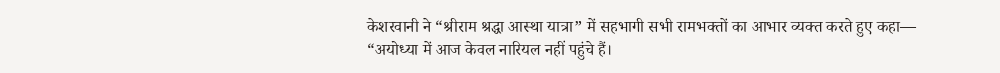केशरवानी ने “श्रीराम श्रद्धा आस्था यात्रा” में सहभागी सभी रामभक्तों का आभार व्यक्त करते हुए कहा—
“अयोध्या में आज केवल नारियल नहीं पहुंचे हैं।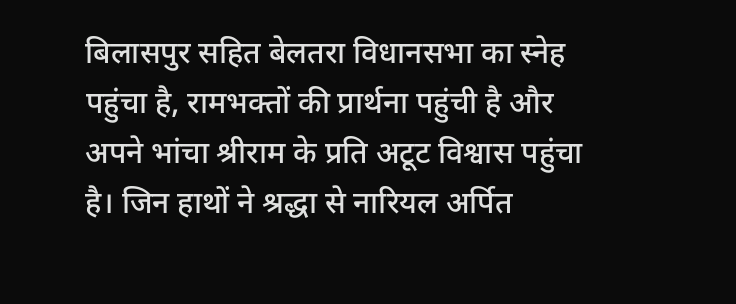बिलासपुर सहित बेलतरा विधानसभा का स्नेह पहुंचा है, रामभक्तों की प्रार्थना पहुंची है और अपने भांचा श्रीराम के प्रति अटूट विश्वास पहुंचा है। जिन हाथों ने श्रद्धा से नारियल अर्पित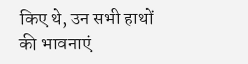किए थे, उन सभी हाथों की भावनाएं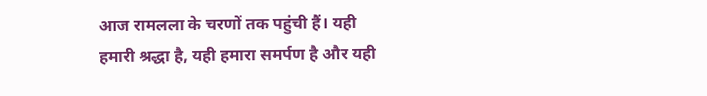आज रामलला के चरणों तक पहुंची हैं। यही हमारी श्रद्धा है, यही हमारा समर्पण है और यही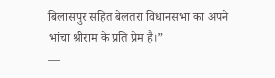बिलासपुर सहित बेलतरा विधानसभा का अपने भांचा श्रीराम के प्रति प्रेम है।”
—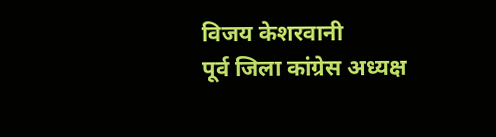विजय केशरवानी
पूर्व जिला कांग्रेस अध्यक्ष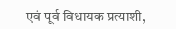एवं पूर्व विधायक प्रत्याशी,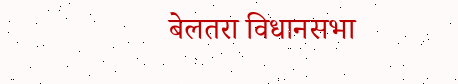बेलतरा विधानसभा